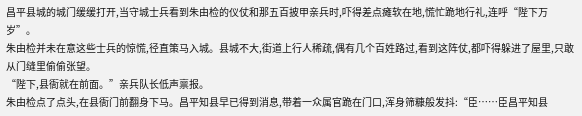昌平县城的城门缓缓打开,当守城士兵看到朱由检的仪仗和那五百披甲亲兵时,吓得差点瘫软在地,慌忙跪地行礼,连呼“陛下万岁”。
朱由检并未在意这些士兵的惊慌,径直策马入城。县城不大,街道上行人稀疏,偶有几个百姓路过,看到这阵仗,都吓得躲进了屋里,只敢从门缝里偷偷张望。
“陛下,县衙就在前面。”亲兵队长低声禀报。
朱由检点了点头,在县衙门前翻身下马。昌平知县早已得到消息,带着一众属官跪在门口,浑身筛糠般发抖:“臣……臣昌平知县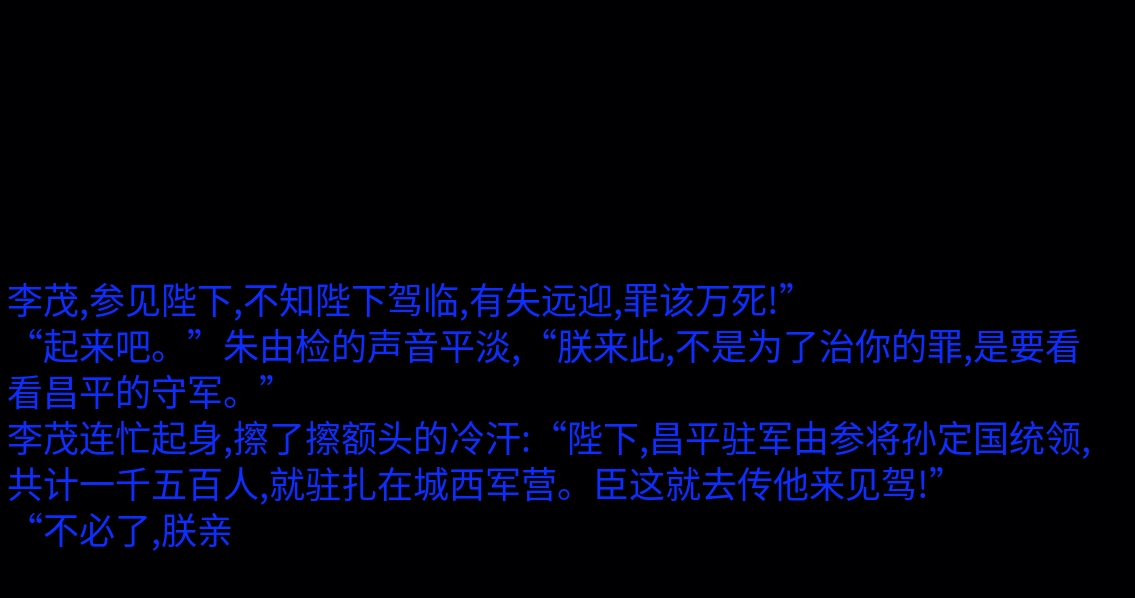李茂,参见陛下,不知陛下驾临,有失远迎,罪该万死!”
“起来吧。”朱由检的声音平淡,“朕来此,不是为了治你的罪,是要看看昌平的守军。”
李茂连忙起身,擦了擦额头的冷汗:“陛下,昌平驻军由参将孙定国统领,共计一千五百人,就驻扎在城西军营。臣这就去传他来见驾!”
“不必了,朕亲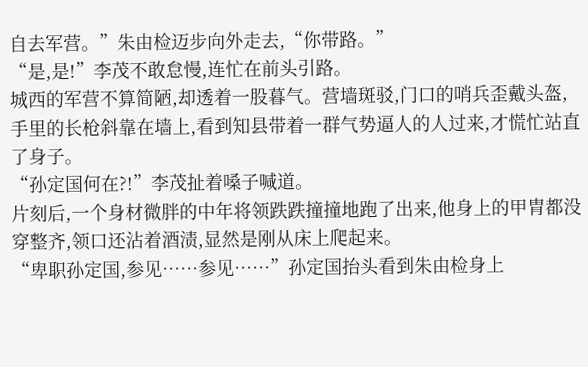自去军营。”朱由检迈步向外走去,“你带路。”
“是,是!”李茂不敢怠慢,连忙在前头引路。
城西的军营不算简陋,却透着一股暮气。营墙斑驳,门口的哨兵歪戴头盔,手里的长枪斜靠在墙上,看到知县带着一群气势逼人的人过来,才慌忙站直了身子。
“孙定国何在?!”李茂扯着嗓子喊道。
片刻后,一个身材微胖的中年将领跌跌撞撞地跑了出来,他身上的甲胄都没穿整齐,领口还沾着酒渍,显然是刚从床上爬起来。
“卑职孙定国,参见……参见……”孙定国抬头看到朱由检身上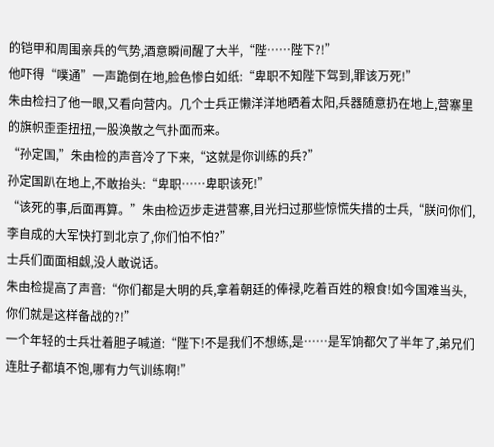的铠甲和周围亲兵的气势,酒意瞬间醒了大半,“陛……陛下?!”
他吓得“噗通”一声跪倒在地,脸色惨白如纸:“卑职不知陛下驾到,罪该万死!”
朱由检扫了他一眼,又看向营内。几个士兵正懒洋洋地晒着太阳,兵器随意扔在地上,营寨里的旗帜歪歪扭扭,一股涣散之气扑面而来。
“孙定国,”朱由检的声音冷了下来,“这就是你训练的兵?”
孙定国趴在地上,不敢抬头:“卑职……卑职该死!”
“该死的事,后面再算。”朱由检迈步走进营寨,目光扫过那些惊慌失措的士兵,“朕问你们,李自成的大军快打到北京了,你们怕不怕?”
士兵们面面相觑,没人敢说话。
朱由检提高了声音:“你们都是大明的兵,拿着朝廷的俸禄,吃着百姓的粮食!如今国难当头,你们就是这样备战的?!”
一个年轻的士兵壮着胆子喊道:“陛下!不是我们不想练,是……是军饷都欠了半年了,弟兄们连肚子都填不饱,哪有力气训练啊!”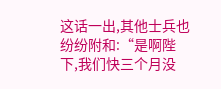这话一出,其他士兵也纷纷附和:“是啊陛下,我们快三个月没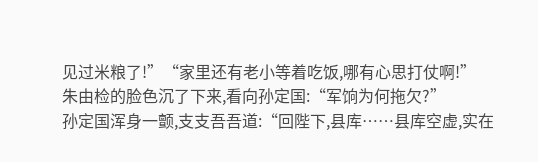见过米粮了!”“家里还有老小等着吃饭,哪有心思打仗啊!”
朱由检的脸色沉了下来,看向孙定国:“军饷为何拖欠?”
孙定国浑身一颤,支支吾吾道:“回陛下,县库……县库空虚,实在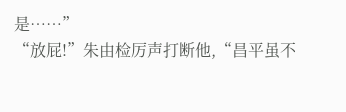是……”
“放屁!”朱由检厉声打断他,“昌平虽不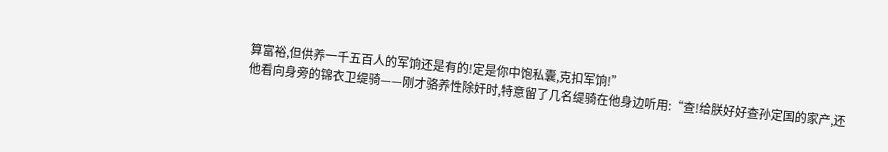算富裕,但供养一千五百人的军饷还是有的!定是你中饱私囊,克扣军饷!”
他看向身旁的锦衣卫缇骑——刚才骆养性除奸时,特意留了几名缇骑在他身边听用:“查!给朕好好查孙定国的家产,还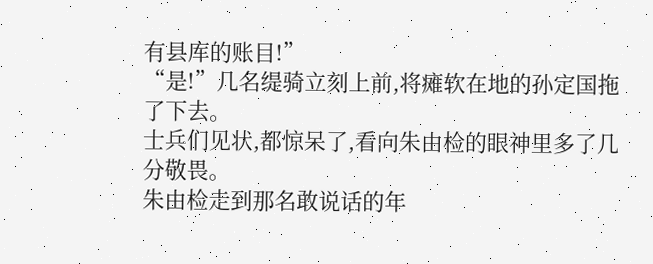有县库的账目!”
“是!”几名缇骑立刻上前,将瘫软在地的孙定国拖了下去。
士兵们见状,都惊呆了,看向朱由检的眼神里多了几分敬畏。
朱由检走到那名敢说话的年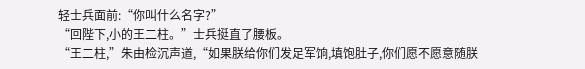轻士兵面前:“你叫什么名字?”
“回陛下,小的王二柱。”士兵挺直了腰板。
“王二柱,”朱由检沉声道,“如果朕给你们发足军饷,填饱肚子,你们愿不愿意随朕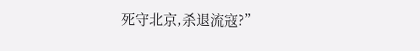死守北京,杀退流寇?”